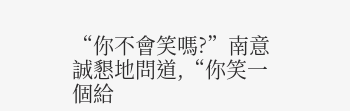“你不會笑嗎?”南意誠懇地問道,“你笑一個給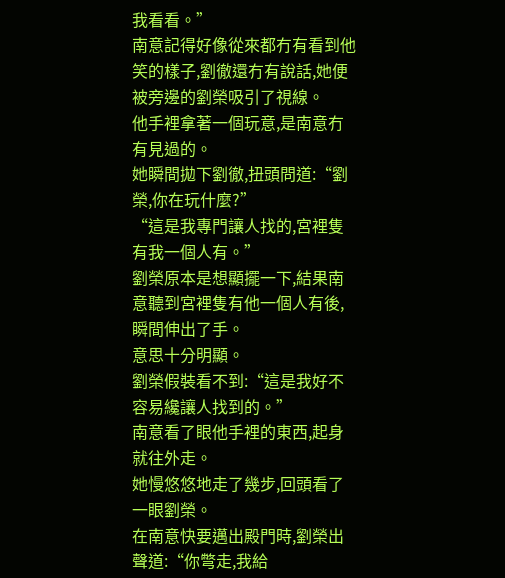我看看。”
南意記得好像從來都冇有看到他笑的樣子,劉徹還冇有說話,她便被旁邊的劉榮吸引了視線。
他手裡拿著一個玩意,是南意冇有見過的。
她瞬間拋下劉徹,扭頭問道:“劉榮,你在玩什麼?”
“這是我專門讓人找的,宮裡隻有我一個人有。”
劉榮原本是想顯擺一下,結果南意聽到宮裡隻有他一個人有後,瞬間伸出了手。
意思十分明顯。
劉榮假裝看不到:“這是我好不容易纔讓人找到的。”
南意看了眼他手裡的東西,起身就往外走。
她慢悠悠地走了幾步,回頭看了一眼劉榮。
在南意快要邁出殿門時,劉榮出聲道:“你彆走,我給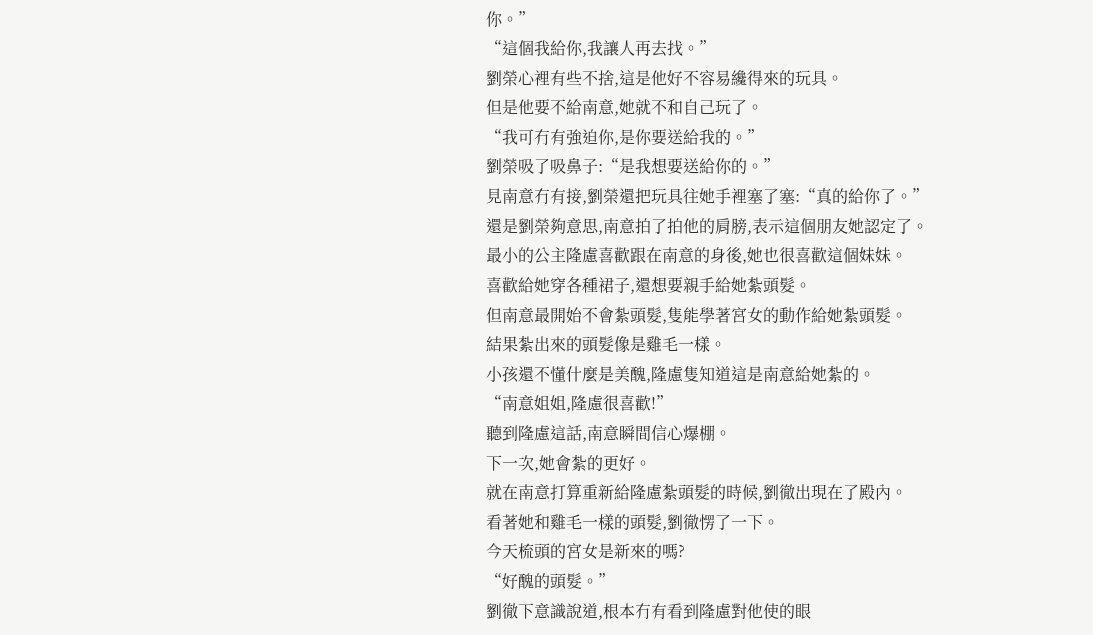你。”
“這個我給你,我讓人再去找。”
劉榮心裡有些不捨,這是他好不容易纔得來的玩具。
但是他要不給南意,她就不和自己玩了。
“我可冇有強迫你,是你要送給我的。”
劉榮吸了吸鼻子:“是我想要送給你的。”
見南意冇有接,劉榮還把玩具往她手裡塞了塞:“真的給你了。”
還是劉榮夠意思,南意拍了拍他的肩膀,表示這個朋友她認定了。
最小的公主隆慮喜歡跟在南意的身後,她也很喜歡這個妹妹。
喜歡給她穿各種裙子,還想要親手給她紮頭髮。
但南意最開始不會紮頭髮,隻能學著宮女的動作給她紮頭髮。
結果紮出來的頭髮像是雞毛一樣。
小孩還不懂什麼是美醜,隆慮隻知道這是南意給她紮的。
“南意姐姐,隆慮很喜歡!”
聽到隆慮這話,南意瞬間信心爆棚。
下一次,她會紮的更好。
就在南意打算重新給隆慮紮頭髮的時候,劉徹出現在了殿內。
看著她和雞毛一樣的頭髮,劉徹愣了一下。
今天梳頭的宮女是新來的嗎?
“好醜的頭髮。”
劉徹下意識說道,根本冇有看到隆慮對他使的眼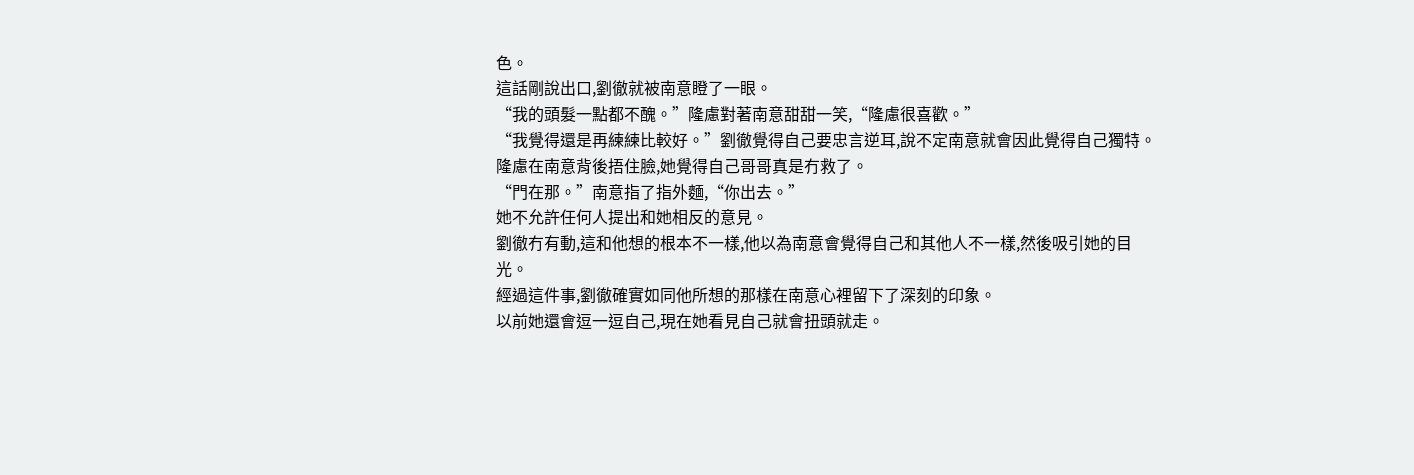色。
這話剛說出口,劉徹就被南意瞪了一眼。
“我的頭髮一點都不醜。”隆慮對著南意甜甜一笑,“隆慮很喜歡。”
“我覺得還是再練練比較好。”劉徹覺得自己要忠言逆耳,說不定南意就會因此覺得自己獨特。
隆慮在南意背後捂住臉,她覺得自己哥哥真是冇救了。
“門在那。”南意指了指外麵,“你出去。”
她不允許任何人提出和她相反的意見。
劉徹冇有動,這和他想的根本不一樣,他以為南意會覺得自己和其他人不一樣,然後吸引她的目光。
經過這件事,劉徹確實如同他所想的那樣在南意心裡留下了深刻的印象。
以前她還會逗一逗自己,現在她看見自己就會扭頭就走。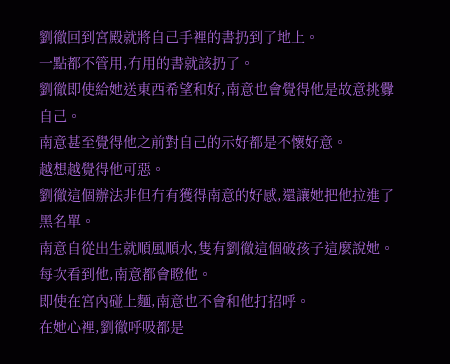劉徹回到宮殿就將自己手裡的書扔到了地上。
一點都不管用,冇用的書就該扔了。
劉徹即使給她送東西希望和好,南意也會覺得他是故意挑釁自己。
南意甚至覺得他之前對自己的示好都是不懷好意。
越想越覺得他可惡。
劉徹這個辦法非但冇有獲得南意的好感,還讓她把他拉進了黑名單。
南意自從出生就順風順水,隻有劉徹這個破孩子這麼說她。
每次看到他,南意都會瞪他。
即使在宮內碰上麵,南意也不會和他打招呼。
在她心裡,劉徹呼吸都是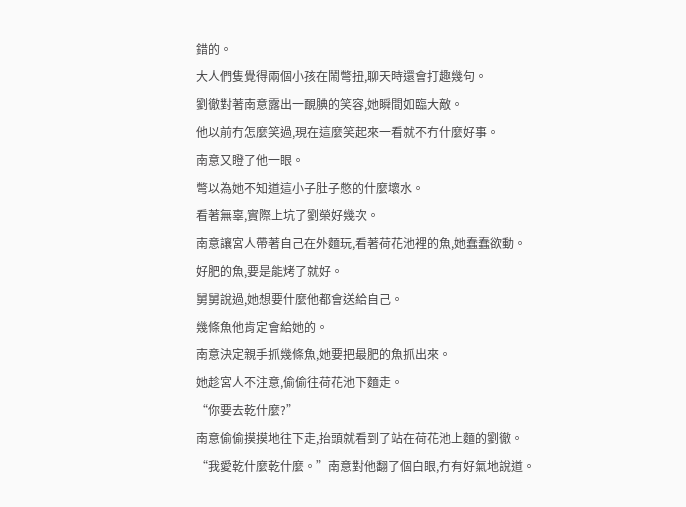錯的。
大人們隻覺得兩個小孩在鬧彆扭,聊天時還會打趣幾句。
劉徹對著南意露出一靦腆的笑容,她瞬間如臨大敵。
他以前冇怎麼笑過,現在這麼笑起來一看就不冇什麼好事。
南意又瞪了他一眼。
彆以為她不知道這小子肚子憋的什麼壞水。
看著無辜,實際上坑了劉榮好幾次。
南意讓宮人帶著自己在外麵玩,看著荷花池裡的魚,她蠢蠢欲動。
好肥的魚,要是能烤了就好。
舅舅說過,她想要什麼他都會送給自己。
幾條魚他肯定會給她的。
南意決定親手抓幾條魚,她要把最肥的魚抓出來。
她趁宮人不注意,偷偷往荷花池下麵走。
“你要去乾什麼?”
南意偷偷摸摸地往下走,抬頭就看到了站在荷花池上麵的劉徹。
“我愛乾什麼乾什麼。”南意對他翻了個白眼,冇有好氣地說道。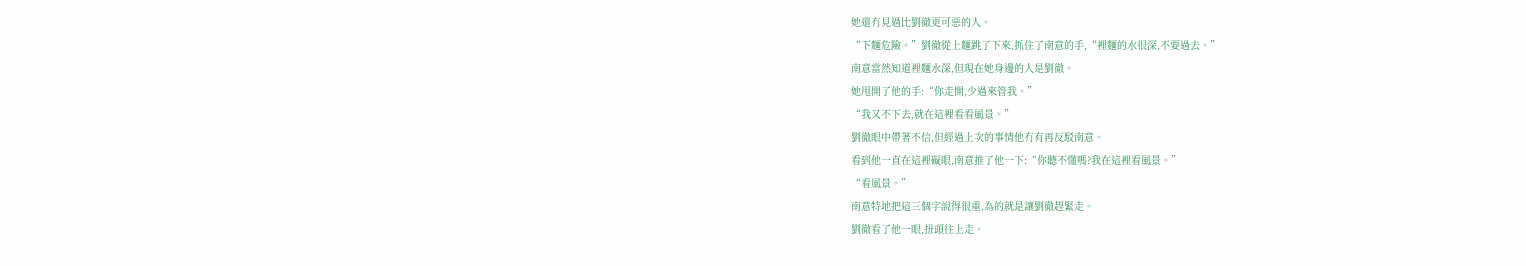她還冇見過比劉徹更可惡的人。
“下麵危險。”劉徹從上麵跳了下來,抓住了南意的手,“裡麵的水很深,不要過去。”
南意當然知道裡麵水深,但現在她身邊的人是劉徹。
她甩開了他的手:“你走開,少過來管我。”
“我又不下去,就在這裡看看風景。”
劉徹眼中帶著不信,但經過上次的事情他冇有再反駁南意。
看到他一直在這裡礙眼,南意推了他一下:“你聽不懂嗎?我在這裡看風景。”
“看風景。”
南意特地把這三個字說得很重,為的就是讓劉徹趕緊走。
劉徹看了他一眼,扭頭往上走。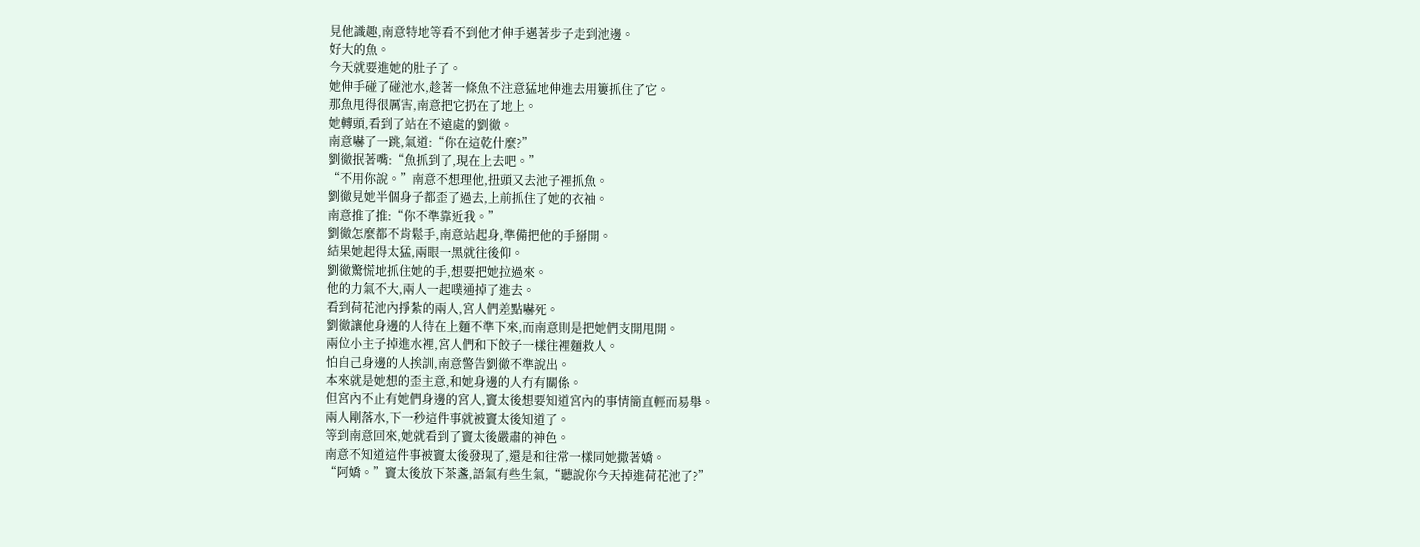見他識趣,南意特地等看不到他才伸手邁著步子走到池邊。
好大的魚。
今天就要進她的肚子了。
她伸手碰了碰池水,趁著一條魚不注意猛地伸進去用簍抓住了它。
那魚甩得很厲害,南意把它扔在了地上。
她轉頭,看到了站在不遠處的劉徹。
南意嚇了一跳,氣道:“你在這乾什麼?”
劉徹抿著嘴:“魚抓到了,現在上去吧。”
“不用你說。”南意不想理他,扭頭又去池子裡抓魚。
劉徹見她半個身子都歪了過去,上前抓住了她的衣袖。
南意推了推:“你不準靠近我。”
劉徹怎麼都不肯鬆手,南意站起身,準備把他的手掰開。
結果她起得太猛,兩眼一黑就往後仰。
劉徹驚慌地抓住她的手,想要把她拉過來。
他的力氣不大,兩人一起噗通掉了進去。
看到荷花池內掙紮的兩人,宮人們差點嚇死。
劉徹讓他身邊的人待在上麵不準下來,而南意則是把她們支開甩開。
兩位小主子掉進水裡,宮人們和下餃子一樣往裡麵救人。
怕自己身邊的人挨訓,南意警告劉徹不準說出。
本來就是她想的歪主意,和她身邊的人冇有關係。
但宮內不止有她們身邊的宮人,竇太後想要知道宮內的事情簡直輕而易舉。
兩人剛落水,下一秒這件事就被竇太後知道了。
等到南意回來,她就看到了竇太後嚴肅的神色。
南意不知道這件事被竇太後發現了,還是和往常一樣同她撒著嬌。
“阿嬌。”竇太後放下茶盞,語氣有些生氣,“聽說你今天掉進荷花池了?”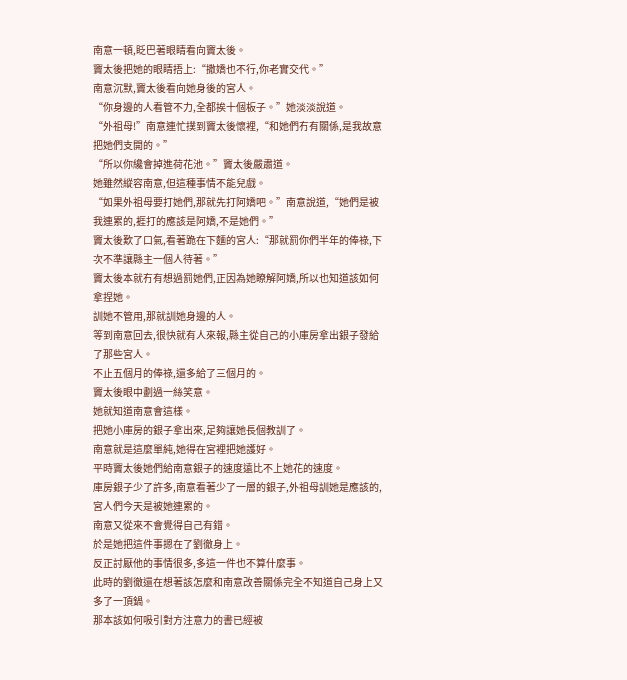南意一頓,眨巴著眼睛看向竇太後。
竇太後把她的眼睛捂上:“撒嬌也不行,你老實交代。”
南意沉默,竇太後看向她身後的宮人。
“你身邊的人看管不力,全都挨十個板子。”她淡淡說道。
“外祖母!”南意連忙撲到竇太後懷裡,“和她們冇有關係,是我故意把她們支開的。”
“所以你纔會掉進荷花池。”竇太後嚴肅道。
她雖然縱容南意,但這種事情不能兒戲。
“如果外祖母要打她們,那就先打阿嬌吧。”南意說道,“她們是被我連累的,捱打的應該是阿嬌,不是她們。”
竇太後歎了口氣,看著跪在下麵的宮人:“那就罰你們半年的俸祿,下次不準讓縣主一個人待著。”
竇太後本就冇有想過罰她們,正因為她瞭解阿嬌,所以也知道該如何拿捏她。
訓她不管用,那就訓她身邊的人。
等到南意回去,很快就有人來報,縣主從自己的小庫房拿出銀子發給了那些宮人。
不止五個月的俸祿,還多給了三個月的。
竇太後眼中劃過一絲笑意。
她就知道南意會這樣。
把她小庫房的銀子拿出來,足夠讓她長個教訓了。
南意就是這麼單純,她得在宮裡把她護好。
平時竇太後她們給南意銀子的速度遠比不上她花的速度。
庫房銀子少了許多,南意看著少了一層的銀子,外祖母訓她是應該的,宮人們今天是被她連累的。
南意又從來不會覺得自己有錯。
於是她把這件事摁在了劉徹身上。
反正討厭他的事情很多,多這一件也不算什麼事。
此時的劉徹還在想著該怎麼和南意改善關係完全不知道自己身上又多了一頂鍋。
那本該如何吸引對方注意力的書已經被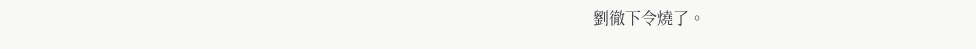劉徹下令燒了。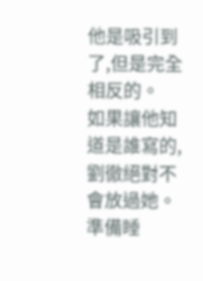他是吸引到了,但是完全相反的。
如果讓他知道是誰寫的,劉徹絕對不會放過她。
準備睡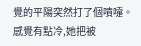覺的平陽突然打了個噴嚏。
感覺有點冷,她把被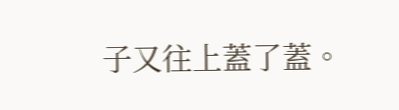子又往上蓋了蓋。